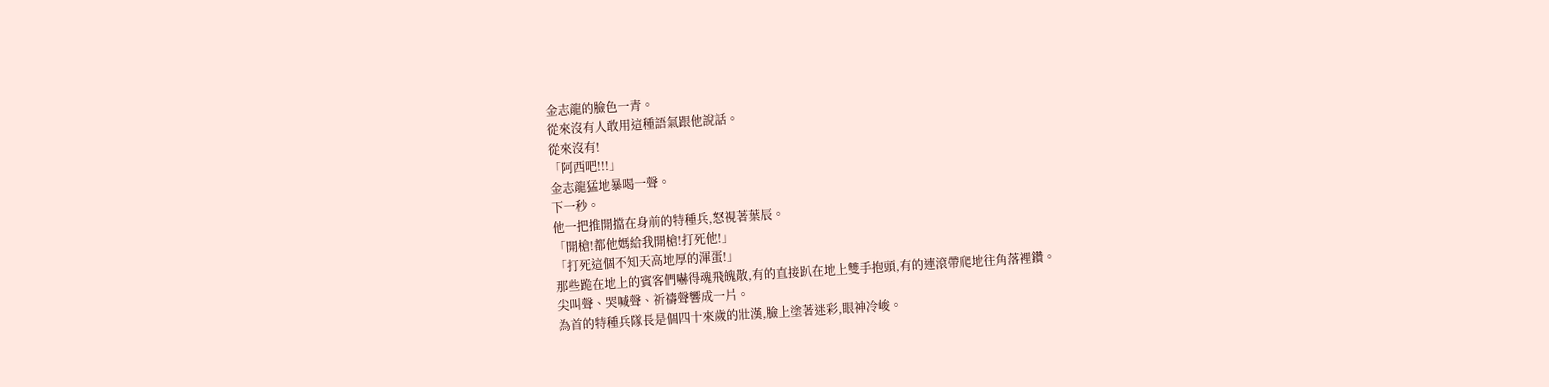金志龍的臉色一青。
從來沒有人敢用這種語氣跟他說話。
從來沒有!
「阿西吧!!!」
金志龍猛地暴喝一聲。
下一秒。
他一把推開擋在身前的特種兵,怒視著葉辰。
「開槍!都他媽給我開槍!打死他!」
「打死這個不知天高地厚的渾蛋!」
那些跪在地上的賓客們嚇得魂飛魄散,有的直接趴在地上雙手抱頭,有的連滾帶爬地往角落裡鑽。
尖叫聲、哭喊聲、祈禱聲響成一片。
為首的特種兵隊長是個四十來歲的壯漢,臉上塗著迷彩,眼神冷峻。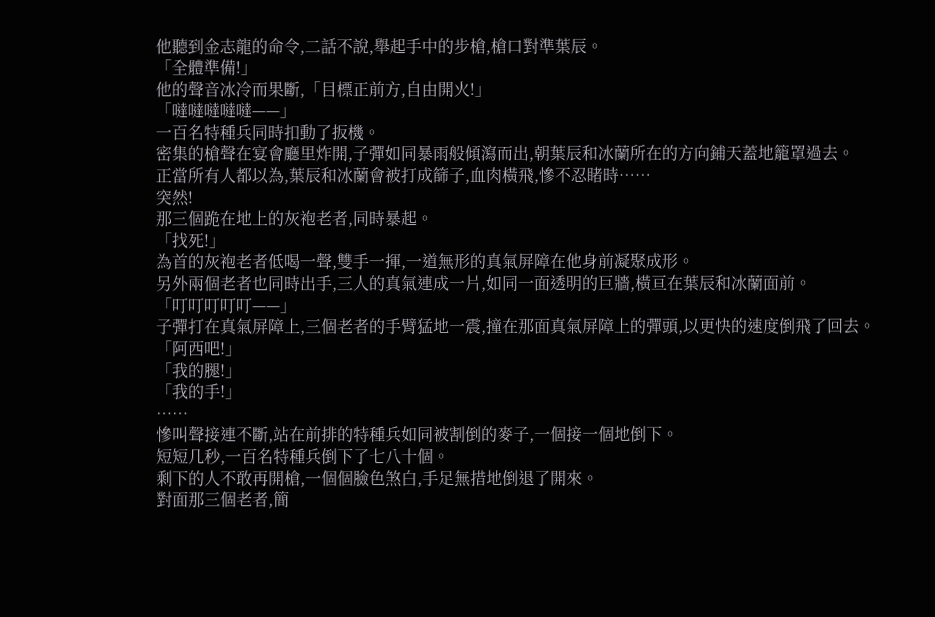他聽到金志龍的命令,二話不說,舉起手中的步槍,槍口對準葉辰。
「全體準備!」
他的聲音冰冷而果斷,「目標正前方,自由開火!」
「噠噠噠噠噠——」
一百名特種兵同時扣動了扳機。
密集的槍聲在宴會廳里炸開,子彈如同暴雨般傾瀉而出,朝葉辰和冰蘭所在的方向鋪天蓋地籠罩過去。
正當所有人都以為,葉辰和冰蘭會被打成篩子,血肉橫飛,慘不忍睹時……
突然!
那三個跪在地上的灰袍老者,同時暴起。
「找死!」
為首的灰袍老者低喝一聲,雙手一揮,一道無形的真氣屏障在他身前凝聚成形。
另外兩個老者也同時出手,三人的真氣連成一片,如同一面透明的巨牆,橫亘在葉辰和冰蘭面前。
「叮叮叮叮叮——」
子彈打在真氣屏障上,三個老者的手臂猛地一震,撞在那面真氣屏障上的彈頭,以更快的速度倒飛了回去。
「阿西吧!」
「我的腿!」
「我的手!」
……
慘叫聲接連不斷,站在前排的特種兵如同被割倒的麥子,一個接一個地倒下。
短短几秒,一百名特種兵倒下了七八十個。
剩下的人不敢再開槍,一個個臉色煞白,手足無措地倒退了開來。
對面那三個老者,簡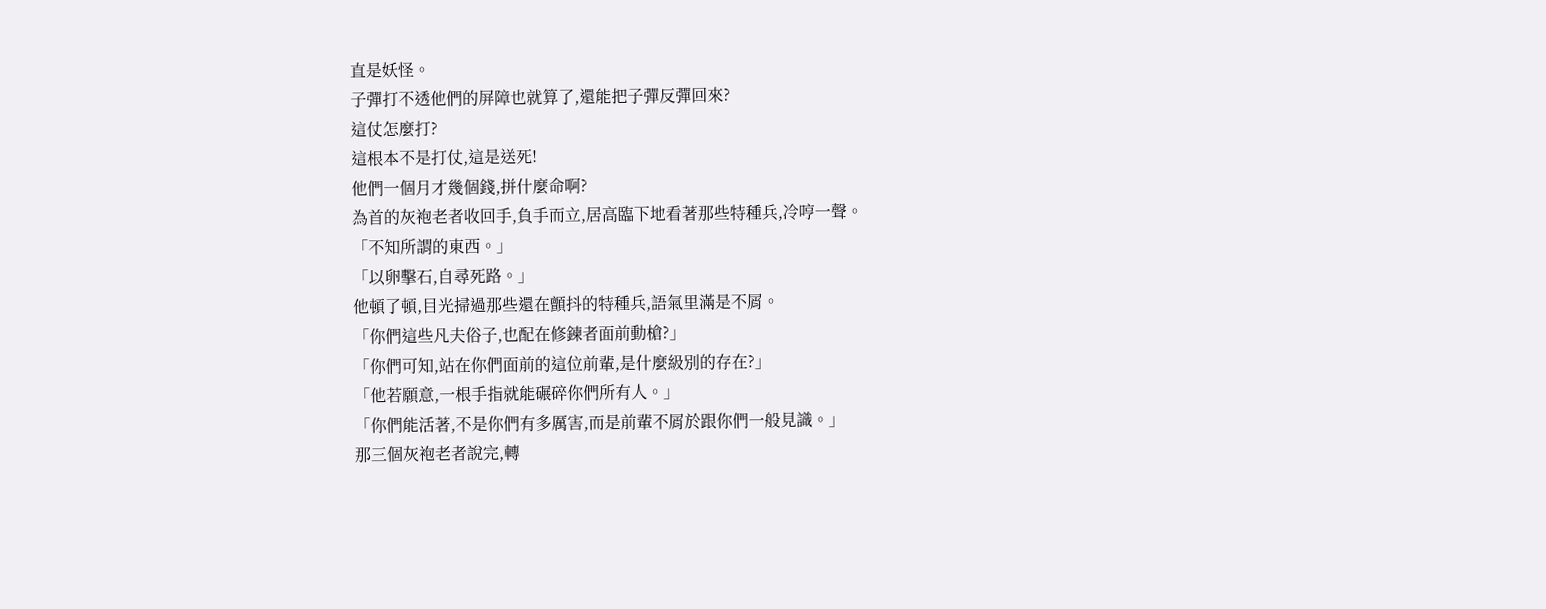直是妖怪。
子彈打不透他們的屏障也就算了,還能把子彈反彈回來?
這仗怎麼打?
這根本不是打仗,這是送死!
他們一個月才幾個錢,拼什麼命啊?
為首的灰袍老者收回手,負手而立,居高臨下地看著那些特種兵,冷哼一聲。
「不知所謂的東西。」
「以卵擊石,自尋死路。」
他頓了頓,目光掃過那些還在顫抖的特種兵,語氣里滿是不屑。
「你們這些凡夫俗子,也配在修鍊者面前動槍?」
「你們可知,站在你們面前的這位前輩,是什麼級別的存在?」
「他若願意,一根手指就能碾碎你們所有人。」
「你們能活著,不是你們有多厲害,而是前輩不屑於跟你們一般見識。」
那三個灰袍老者說完,轉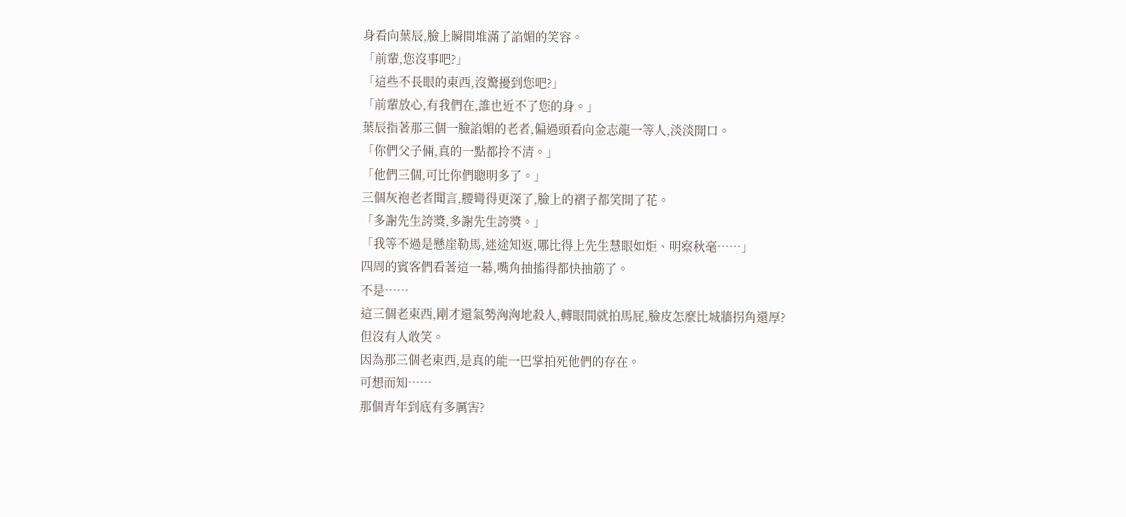身看向葉辰,臉上瞬間堆滿了諂媚的笑容。
「前輩,您沒事吧?」
「這些不長眼的東西,沒驚擾到您吧?」
「前輩放心,有我們在,誰也近不了您的身。」
葉辰指著那三個一臉諂媚的老者,偏過頭看向金志龍一等人,淡淡開口。
「你們父子倆,真的一點都拎不清。」
「他們三個,可比你們聰明多了。」
三個灰袍老者聞言,腰彎得更深了,臉上的褶子都笑開了花。
「多謝先生誇獎,多謝先生誇獎。」
「我等不過是懸崖勒馬,迷途知返,哪比得上先生慧眼如炬、明察秋毫……」
四周的賓客們看著這一幕,嘴角抽搐得都快抽筋了。
不是……
這三個老東西,剛才還氣勢洶洶地殺人,轉眼間就拍馬屁,臉皮怎麼比城牆拐角還厚?
但沒有人敢笑。
因為那三個老東西,是真的能一巴掌拍死他們的存在。
可想而知……
那個青年到底有多厲害?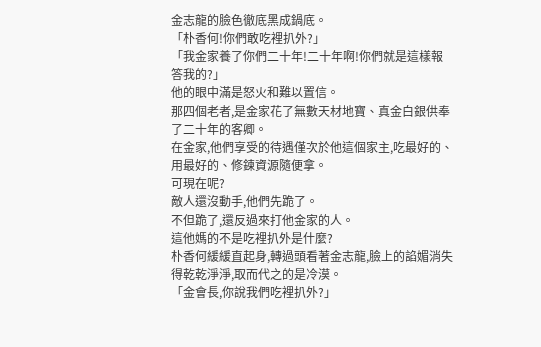金志龍的臉色徹底黑成鍋底。
「朴香何!你們敢吃裡扒外?」
「我金家養了你們二十年!二十年啊!你們就是這樣報答我的?」
他的眼中滿是怒火和難以置信。
那四個老者,是金家花了無數天材地寶、真金白銀供奉了二十年的客卿。
在金家,他們享受的待遇僅次於他這個家主,吃最好的、用最好的、修鍊資源隨便拿。
可現在呢?
敵人還沒動手,他們先跪了。
不但跪了,還反過來打他金家的人。
這他媽的不是吃裡扒外是什麼?
朴香何緩緩直起身,轉過頭看著金志龍,臉上的諂媚消失得乾乾淨淨,取而代之的是冷漠。
「金會長,你說我們吃裡扒外?」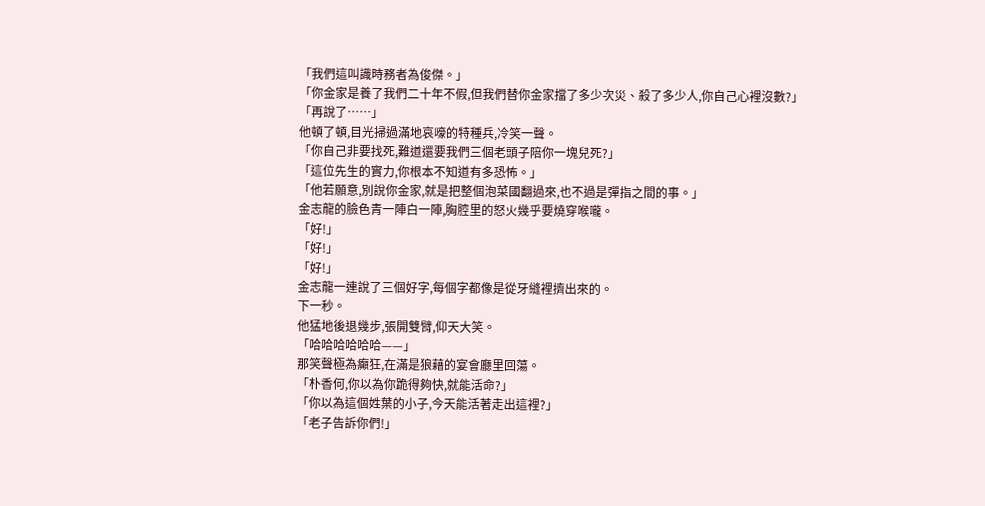「我們這叫識時務者為俊傑。」
「你金家是養了我們二十年不假,但我們替你金家擋了多少次災、殺了多少人,你自己心裡沒數?」
「再說了……」
他頓了頓,目光掃過滿地哀嚎的特種兵,冷笑一聲。
「你自己非要找死,難道還要我們三個老頭子陪你一塊兒死?」
「這位先生的實力,你根本不知道有多恐怖。」
「他若願意,別說你金家,就是把整個泡菜國翻過來,也不過是彈指之間的事。」
金志龍的臉色青一陣白一陣,胸腔里的怒火幾乎要燒穿喉嚨。
「好!」
「好!」
「好!」
金志龍一連說了三個好字,每個字都像是從牙縫裡擠出來的。
下一秒。
他猛地後退幾步,張開雙臂,仰天大笑。
「哈哈哈哈哈哈——」
那笑聲極為癲狂,在滿是狼藉的宴會廳里回蕩。
「朴香何,你以為你跪得夠快,就能活命?」
「你以為這個姓葉的小子,今天能活著走出這裡?」
「老子告訴你們!」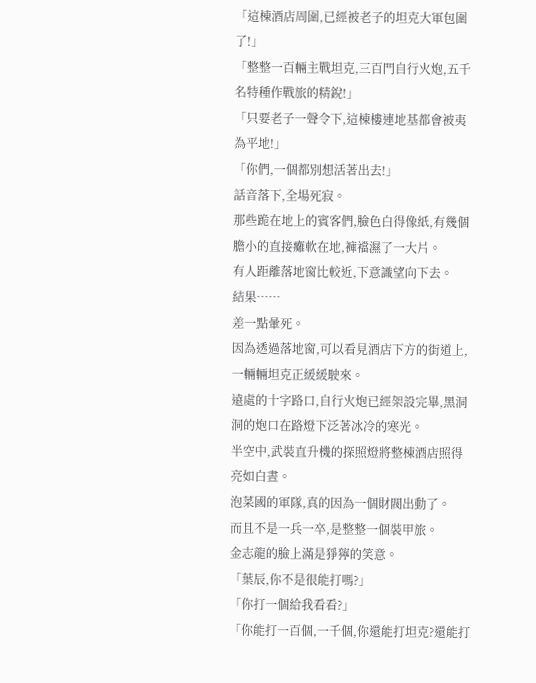「這棟酒店周圍,已經被老子的坦克大軍包圍了!」
「整整一百輛主戰坦克,三百門自行火炮,五千名特種作戰旅的精銳!」
「只要老子一聲令下,這棟樓連地基都會被夷為平地!」
「你們,一個都別想活著出去!」
話音落下,全場死寂。
那些跪在地上的賓客們,臉色白得像紙,有幾個膽小的直接癱軟在地,褲襠濕了一大片。
有人距離落地窗比較近,下意識望向下去。
結果……
差一點暈死。
因為透過落地窗,可以看見酒店下方的街道上,一輛輛坦克正緩緩駛來。
遠處的十字路口,自行火炮已經架設完畢,黑洞洞的炮口在路燈下泛著冰冷的寒光。
半空中,武裝直升機的探照燈將整棟酒店照得亮如白晝。
泡菜國的軍隊,真的因為一個財閥出動了。
而且不是一兵一卒,是整整一個裝甲旅。
金志龍的臉上滿是猙獰的笑意。
「葉辰,你不是很能打嗎?」
「你打一個給我看看?」
「你能打一百個,一千個,你還能打坦克?還能打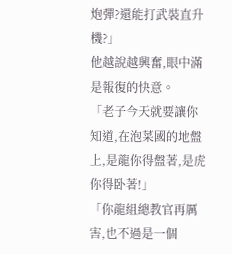炮彈?還能打武裝直升機?」
他越說越興奮,眼中滿是報復的快意。
「老子今天就要讓你知道,在泡菜國的地盤上,是龍你得盤著,是虎你得卧著!」
「你龍組總教官再厲害,也不過是一個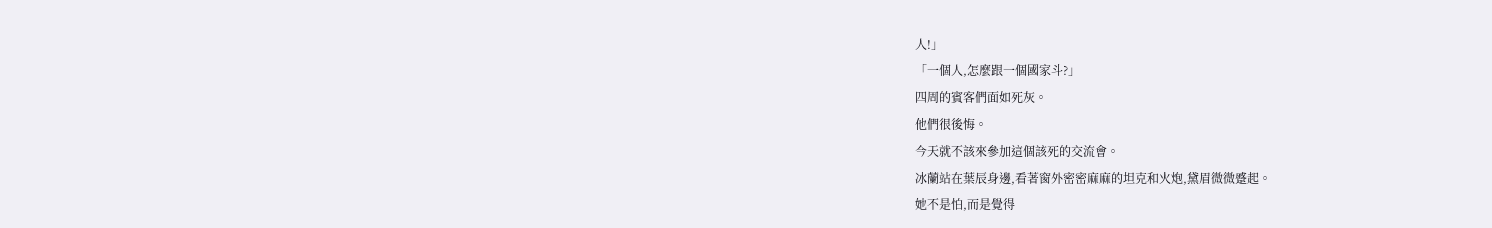人!」
「一個人,怎麼跟一個國家斗?」
四周的賓客們面如死灰。
他們很後悔。
今天就不該來參加這個該死的交流會。
冰蘭站在葉辰身邊,看著窗外密密麻麻的坦克和火炮,黛眉微微蹙起。
她不是怕,而是覺得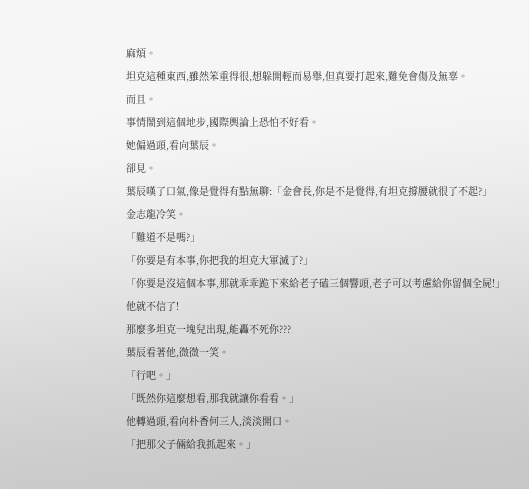麻煩。
坦克這種東西,雖然笨重得很,想躲開輕而易舉,但真要打起來,難免會傷及無辜。
而且。
事情鬧到這個地步,國際輿論上恐怕不好看。
她偏過頭,看向葉辰。
卻見。
葉辰嘆了口氣,像是覺得有點無聊:「金會長,你是不是覺得,有坦克撐腰就很了不起?」
金志龍冷笑。
「難道不是嗎?」
「你要是有本事,你把我的坦克大軍滅了?」
「你要是沒這個本事,那就乖乖跪下來給老子磕三個響頭,老子可以考慮給你留個全屍!」
他就不信了!
那麼多坦克一塊兒出現,能轟不死你???
葉辰看著他,微微一笑。
「行吧。」
「既然你這麼想看,那我就讓你看看。」
他轉過頭,看向朴香何三人,淡淡開口。
「把那父子倆給我抓起來。」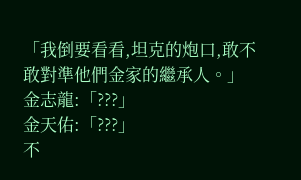「我倒要看看,坦克的炮口,敢不敢對準他們金家的繼承人。」
金志龍:「???」
金天佑:「???」
不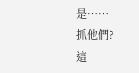是……
抓他們?
這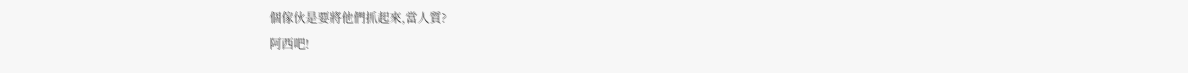個傢伙是要將他們抓起來,當人質?
阿西吧!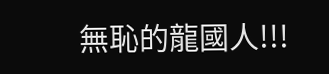無恥的龍國人!!!